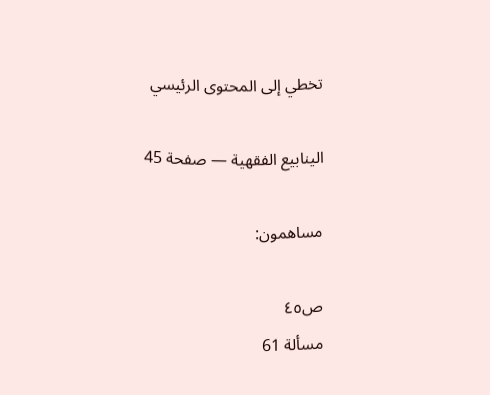تخطي إلى المحتوى الرئيسي

الينابيع الفقهية — صفحة 45

مساهمون:

ص٤٥
مسألة 61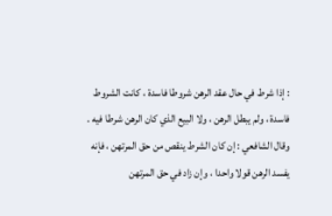: إذا شرط في حال عقد الرهن شروطا فاسدة ، كانت الشروط فاسدة ، ولم يبطل الرهن ، ولا البيع الذي كان الرهن شرطا فيه . وقال الشافعي : إن كان الشرط ينقص من حق المرتهن ، فإنه يفسد الرهن قولا واحدا ، وإن زاد في حق المرتهن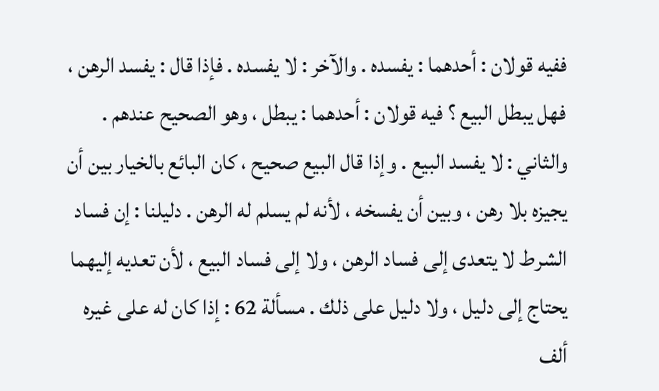ففيه قولان : أحدهما : يفسده . والآخر : لا يفسده . فإذا قال : يفسد الرهن ، فهل يبطل البيع ؟ فيه قولان : أحدهما : يبطل ، وهو الصحيح عندهم . والثاني : لا يفسد البيع . وإذا قال البيع صحيح ، كان البائع بالخيار بين أن يجيزه بلا رهن ، وبين أن يفسخه ، لأنه لم يسلم له الرهن . دليلنا : إن فساد الشرط لا يتعدى إلى فساد الرهن ، ولا إلى فساد البيع ، لأن تعديه إليهما يحتاج إلى دليل ، ولا دليل على ذلك . مسألة 62 : إذا كان له على غيره ألف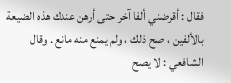فقال : أقرضني ألفا آخر حتى أرهن عندك هذه الضيعة بالألفين ، صح ذلك ، ولم يمنع منه مانع . وقال الشافعي : لا يصح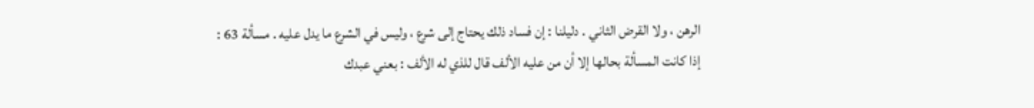الرهن ، ولا القرض الثاني . دليلنا : إن فساد ذلك يحتاج إلى شرع ، وليس في الشرع ما يدل عليه . مسألة 63 : إذا كانت المسألة بحالها إلا أن من عليه الألف قال للذي له الألف : بعني عبدك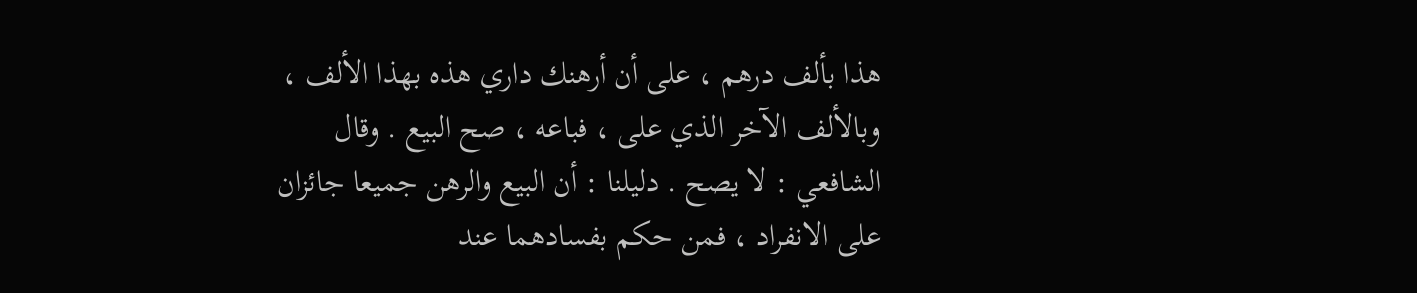هذا بألف درهم ، على أن أرهنك داري هذه بهذا الألف ، وبالألف الآخر الذي على ، فباعه ، صح البيع . وقال الشافعي : لا يصح . دليلنا : أن البيع والرهن جميعا جائزان على الانفراد ، فمن حكم بفسادهما عند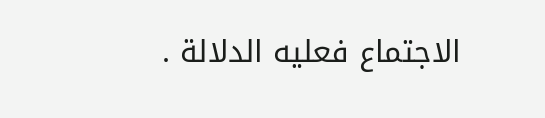الاجتماع فعليه الدلالة .